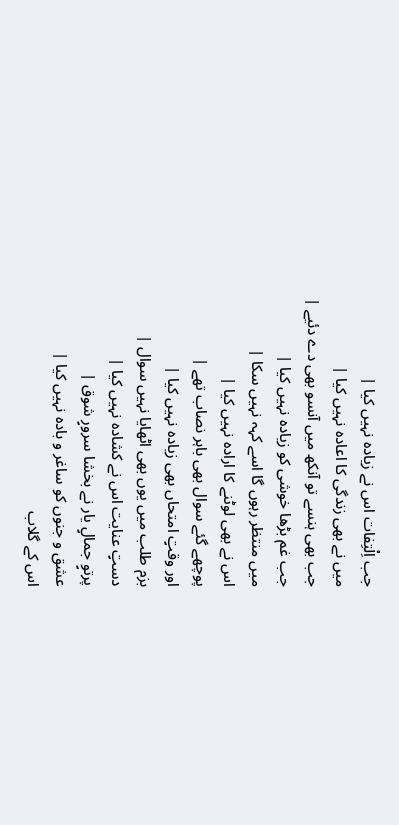جب اِلْتِفات اس نے زیادہ نہیں کیا |
میں نے بھی زندگی کا اعادہ نہیں کیا |
جب بھی ہنسے تو آنکھ میں آنسو بھی دے دئیے |
جب غم بڑھا خوشی کو زیادہ نہیں کیا |
میں منتظر رہوں گا اسے کہہ نہیں سکا |
اس نے بھی لوٹنے کا ارادہ نہیں کیا |
پوچھے گئے سوال بھی باہر نصاب تھے |
اور وقتٍ امتحاں بھی زیادہ نہیں کیا |
بزم طلب میں یوں بھی اٹھایا نہیں سوال |
دستٍ عنایت اس نے کشادہ نہیں کیا |
پرتوٍ جمالٍ یار نے بخشا سرورٍ شوق |
عشق و جنوں کو ساغر و بادہ نہیں کیا |
اس کے گلاب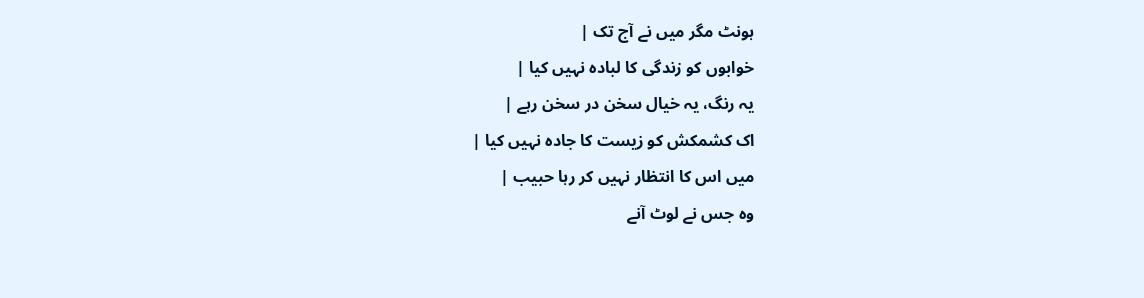ہونٹ مگر میں نے آج تک |
خوابوں کو زندگی کا لبادہ نہیں کیا |
یہ رنگ، یہ خیال سخن در سخن رہے |
اک کشمکش کو زیست کا جادہ نہیں کیا |
میں اس کا انتظار نہیں کر رہا حبیب |
وہ جس نے لوٹ آنے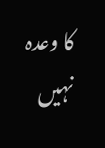کا وعدہ نہیں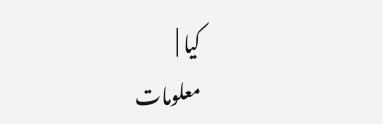کیا |
معلومات